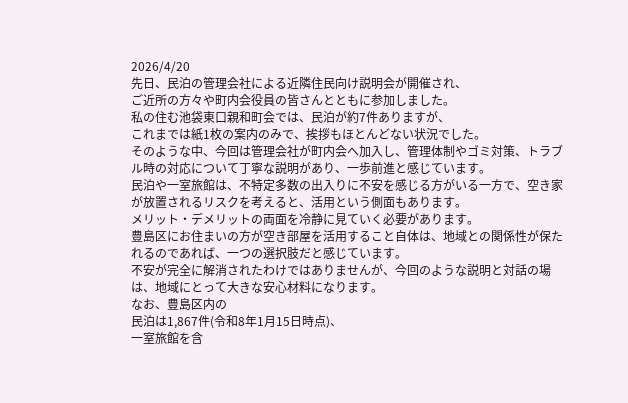2026/4/20
先日、民泊の管理会社による近隣住民向け説明会が開催され、
ご近所の方々や町内会役員の皆さんとともに参加しました。
私の住む池袋東口親和町会では、民泊が約7件ありますが、
これまでは紙1枚の案内のみで、挨拶もほとんどない状況でした。
そのような中、今回は管理会社が町内会へ加入し、管理体制やゴミ対策、トラブル時の対応について丁寧な説明があり、一歩前進と感じています。
民泊や一室旅館は、不特定多数の出入りに不安を感じる方がいる一方で、空き家が放置されるリスクを考えると、活用という側面もあります。
メリット・デメリットの両面を冷静に見ていく必要があります。
豊島区にお住まいの方が空き部屋を活用すること自体は、地域との関係性が保たれるのであれば、一つの選択肢だと感じています。
不安が完全に解消されたわけではありませんが、今回のような説明と対話の場は、地域にとって大きな安心材料になります。
なお、豊島区内の
民泊は1,867件(令和8年1月15日時点)、
一室旅館を含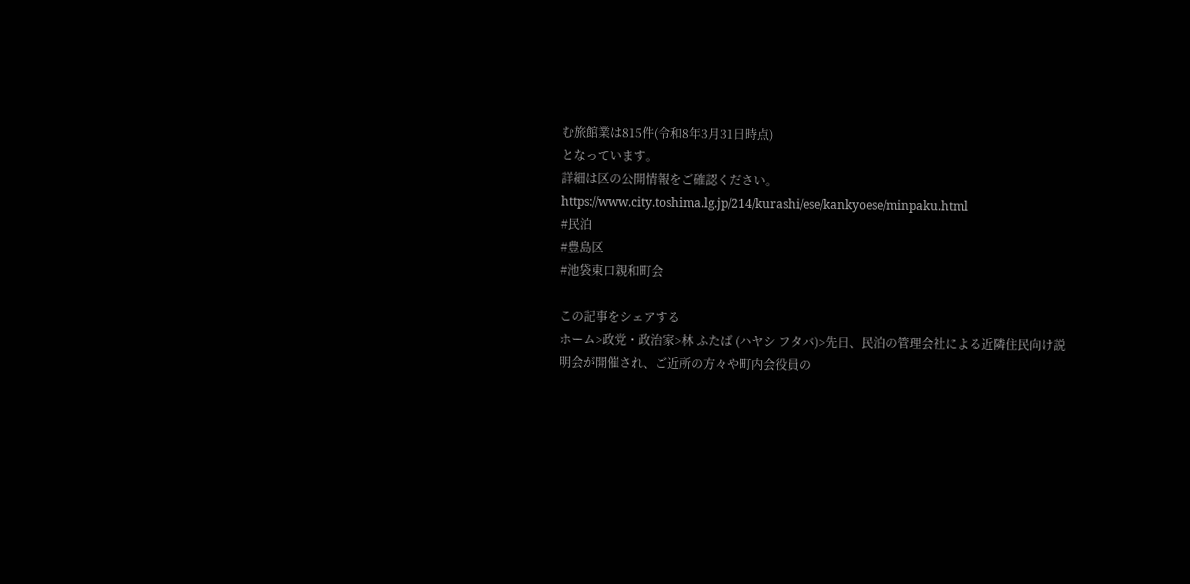む旅館業は815件(令和8年3月31日時点)
となっています。
詳細は区の公開情報をご確認ください。
https://www.city.toshima.lg.jp/214/kurashi/ese/kankyoese/minpaku.html
#民泊
#豊島区
#池袋東口親和町会

この記事をシェアする
ホーム>政党・政治家>林 ふたば (ハヤシ フタバ)>先日、民泊の管理会社による近隣住民向け説明会が開催され、ご近所の方々や町内会役員の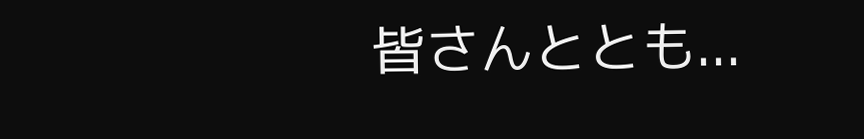皆さんととも...